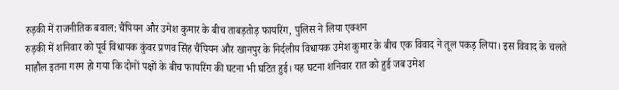रुड़की में राजनीतिक बवाल: चैंपियन और उमेश कुमार के बीच ताबड़तोड़ फायरिंग, पुलिस ने लिया एक्शन
रुड़की में शनिवार को पूर्व विधायक कुंवर प्रणव सिंह चैंपियन और खानपुर के निर्दलीय विधायक उमेश कुमार के बीच एक विवाद ने तूल पकड़ लिया। इस विवाद के चलते माहौल इतना गरम हो गया कि दोनों पक्षों के बीच फायरिंग की घटना भी घटित हुई। यह घटना शनिवार रात को हुई जब उमेश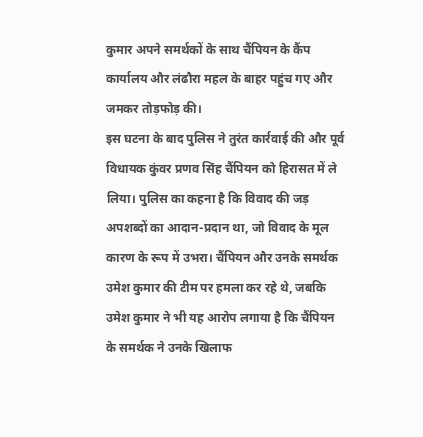कुमार अपने समर्थकों के साथ चैंपियन के कैंप कार्यालय और लंढौरा महल के बाहर पहुंच गए और जमकर तोड़फोड़ की।
इस घटना के बाद पुलिस ने तुरंत कार्रवाई की और पूर्व विधायक कुंवर प्रणव सिंह चैंपियन को हिरासत में ले लिया। पुलिस का कहना है कि विवाद की जड़ अपशब्दों का आदान-प्रदान था, जो विवाद के मूल कारण के रूप में उभरा। चैंपियन और उनके समर्थक उमेश कुमार की टीम पर हमला कर रहे थे, जबकि उमेश कुमार ने भी यह आरोप लगाया है कि चैंपियन के समर्थक ने उनके खिलाफ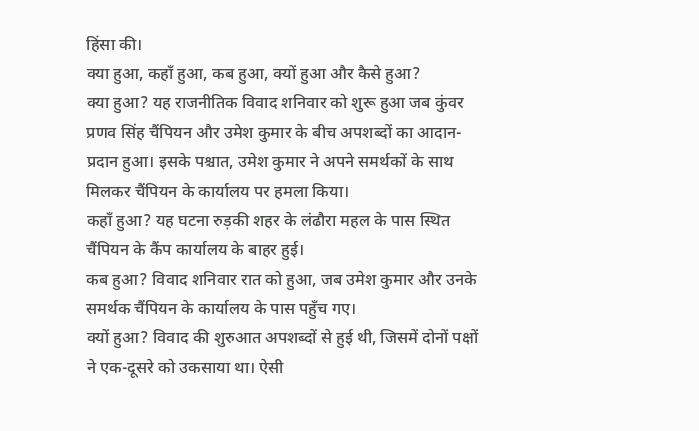हिंसा की।
क्या हुआ, कहाँ हुआ, कब हुआ, क्यों हुआ और कैसे हुआ?
क्या हुआ? यह राजनीतिक विवाद शनिवार को शुरू हुआ जब कुंवर प्रणव सिंह चैंपियन और उमेश कुमार के बीच अपशब्दों का आदान-प्रदान हुआ। इसके पश्चात, उमेश कुमार ने अपने समर्थकों के साथ मिलकर चैंपियन के कार्यालय पर हमला किया।
कहाँ हुआ? यह घटना रुड़की शहर के लंढौरा महल के पास स्थित चैंपियन के कैंप कार्यालय के बाहर हुई।
कब हुआ? विवाद शनिवार रात को हुआ, जब उमेश कुमार और उनके समर्थक चैंपियन के कार्यालय के पास पहुँच गए।
क्यों हुआ? विवाद की शुरुआत अपशब्दों से हुई थी, जिसमें दोनों पक्षों ने एक-दूसरे को उकसाया था। ऐसी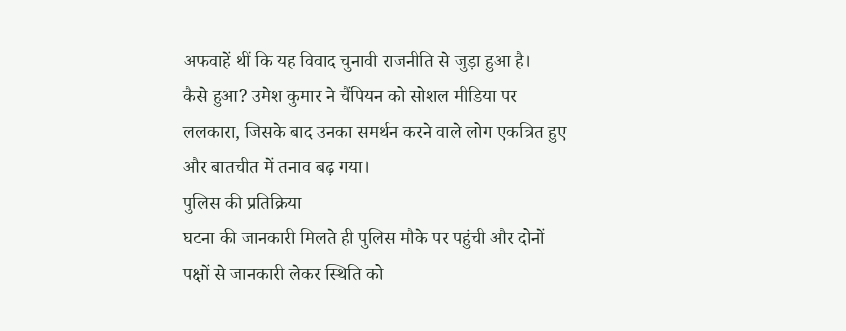अफवाहें थीं कि यह विवाद चुनावी राजनीति से जुड़ा हुआ है।
कैसे हुआ? उमेश कुमार ने चैंपियन को सोशल मीडिया पर ललकारा, जिसके बाद उनका समर्थन करने वाले लोग एकत्रित हुए और बातचीत में तनाव बढ़ गया।
पुलिस की प्रतिक्रिया
घटना की जानकारी मिलते ही पुलिस मौके पर पहुंची और दोनों पक्षों से जानकारी लेकर स्थिति को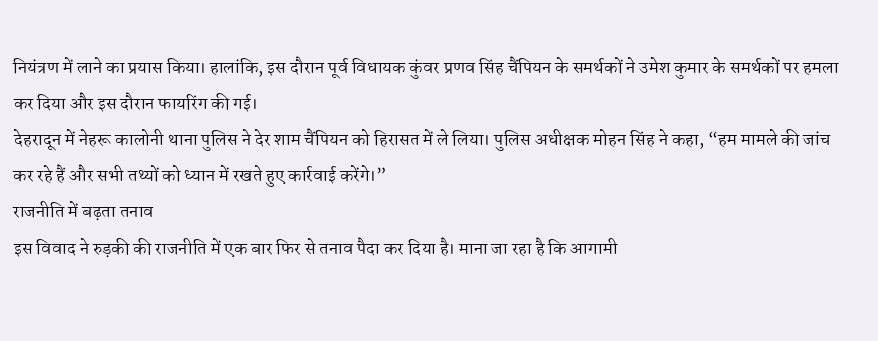नियंत्रण में लाने का प्रयास किया। हालांकि, इस दौरान पूर्व विधायक कुंवर प्रणव सिंह चैंपियन के समर्थकों ने उमेश कुमार के समर्थकों पर हमला कर दिया और इस दौरान फायरिंग की गई।
देहरादून में नेहरू कालोनी थाना पुलिस ने देर शाम चैंपियन को हिरासत में ले लिया। पुलिस अधीक्षक मोहन सिंह ने कहा, “हम मामले की जांच कर रहे हैं और सभी तथ्यों को ध्यान में रखते हुए कार्रवाई करेंगे।”
राजनीति में बढ़ता तनाव
इस विवाद ने रुड़की की राजनीति में एक बार फिर से तनाव पैदा कर दिया है। माना जा रहा है कि आगामी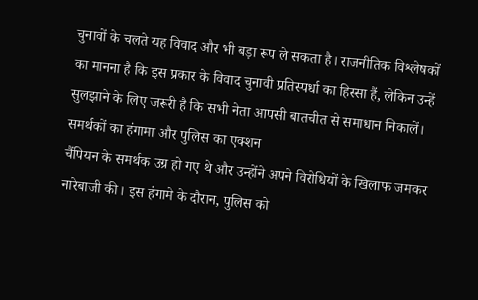चुनावों के चलते यह विवाद और भी बड़ा रूप ले सकता है। राजनीतिक विश्लेषकों का मानना है कि इस प्रकार के विवाद चुनावी प्रतिस्पर्धा का हिस्सा हैं, लेकिन उन्हें सुलझाने के लिए जरूरी है कि सभी नेता आपसी बातचीत से समाधान निकालें।
समर्थकों का हंगामा और पुलिस का एक्शन
चैंपियन के समर्थक उग्र हो गए थे और उन्होंने अपने विरोधियों के खिलाफ जमकर नारेबाजी की। इस हंगामे के दौरान, पुलिस को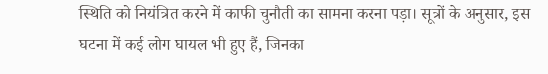स्थिति को नियंत्रित करने में काफी चुनौती का सामना करना पड़ा। सूत्रों के अनुसार, इस घटना में कई लोग घायल भी हुए हैं, जिनका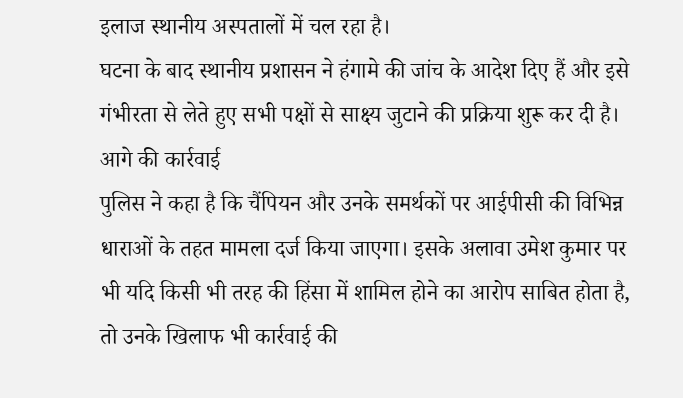इलाज स्थानीय अस्पतालों में चल रहा है।
घटना के बाद स्थानीय प्रशासन ने हंगामे की जांच के आदेश दिए हैं और इसे गंभीरता से लेते हुए सभी पक्षों से साक्ष्य जुटाने की प्रक्रिया शुरू कर दी है।
आगे की कार्रवाई
पुलिस ने कहा है कि चैंपियन और उनके समर्थकों पर आईपीसी की विभिन्न धाराओं के तहत मामला दर्ज किया जाएगा। इसके अलावा उमेश कुमार पर भी यदि किसी भी तरह की हिंसा में शामिल होने का आरोप साबित होता है, तो उनके खिलाफ भी कार्रवाई की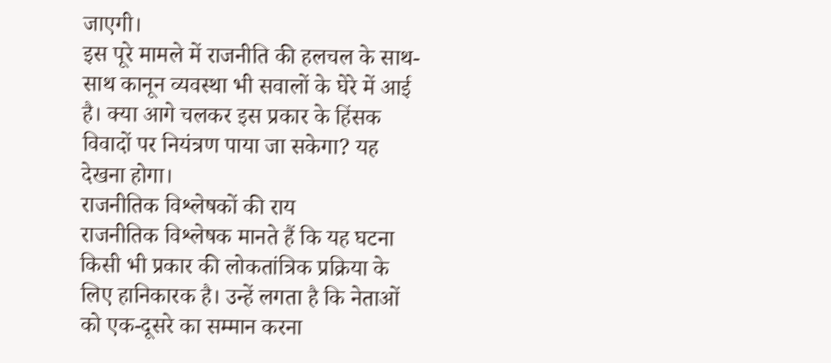जाएगी।
इस पूरे मामले में राजनीति की हलचल के साथ-साथ कानून व्यवस्था भी सवालों के घेरे में आई है। क्या आगे चलकर इस प्रकार के हिंसक विवादों पर नियंत्रण पाया जा सकेगा? यह देखना होगा।
राजनीतिक विश्लेषकों की राय
राजनीतिक विश्लेषक मानते हैं कि यह घटना किसी भी प्रकार की लोकतांत्रिक प्रक्रिया के लिए हानिकारक है। उन्हें लगता है कि नेताओं को एक-दूसरे का सम्मान करना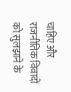चाहिए और राजनीतिक विवादों को सुलझाने के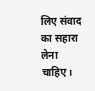लिए संवाद का सहारा लेना चाहिए।